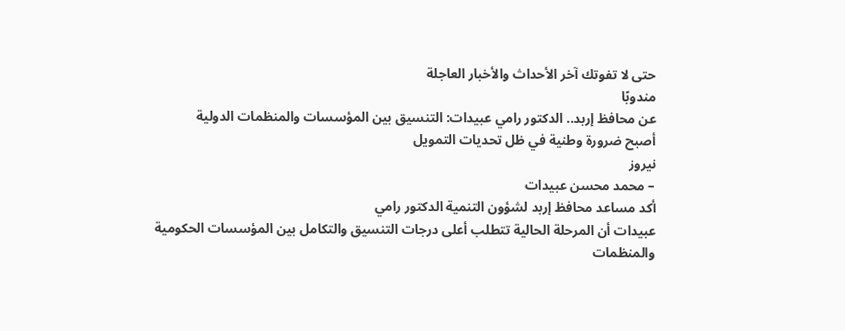حتى لا تفوتك آخر الأحداث والأخبار العاجلة
مندوبًا
عن محافظ إربد.. الدكتور رامي عبيدات: التنسيق بين المؤسسات والمنظمات الدولية
أصبح ضرورة وطنية في ظل تحديات التمويل
نيروز
– محمد محسن عبيدات
أكد مساعد محافظ إربد لشؤون التنمية الدكتور رامي
عبيدات أن المرحلة الحالية تتطلب أعلى درجات التنسيق والتكامل بين المؤسسات الحكومية
والمنظمات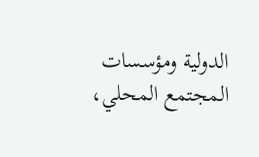الدولية ومؤسسات المجتمع المحلي،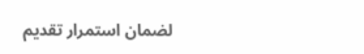لضمان استمرار تقديم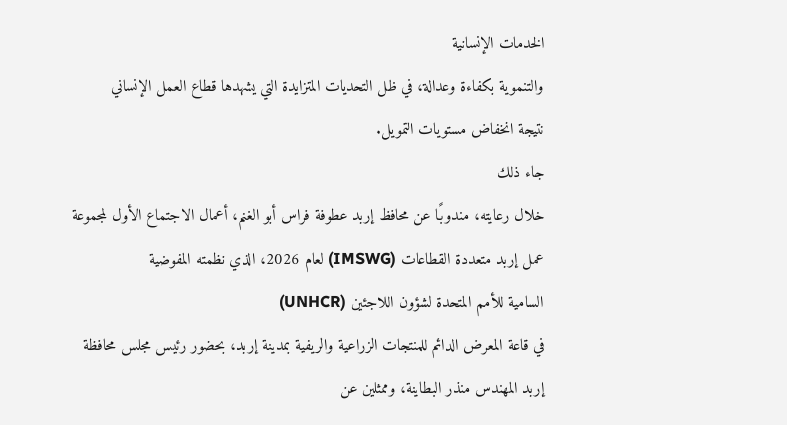الخدمات الإنسانية
والتنموية بكفاءة وعدالة، في ظل التحديات المتزايدة التي يشهدها قطاع العمل الإنساني
نتيجة انخفاض مستويات التمويل.
جاء ذلك
خلال رعايته، مندوبًا عن محافظ إربد عطوفة فراس أبو الغنم، أعمال الاجتماع الأول لمجموعة
عمل إربد متعددة القطاعات (IMSWG) لعام 2026، الذي نظمته المفوضية
السامية للأمم المتحدة لشؤون اللاجئين (UNHCR)
في قاعة المعرض الدائم للمنتجات الزراعية والريفية بمدينة إربد، بحضور رئيس مجلس محافظة
إربد المهندس منذر البطاينة، وممثلين عن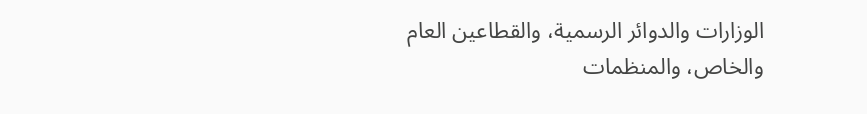الوزارات والدوائر الرسمية، والقطاعين العام
والخاص، والمنظمات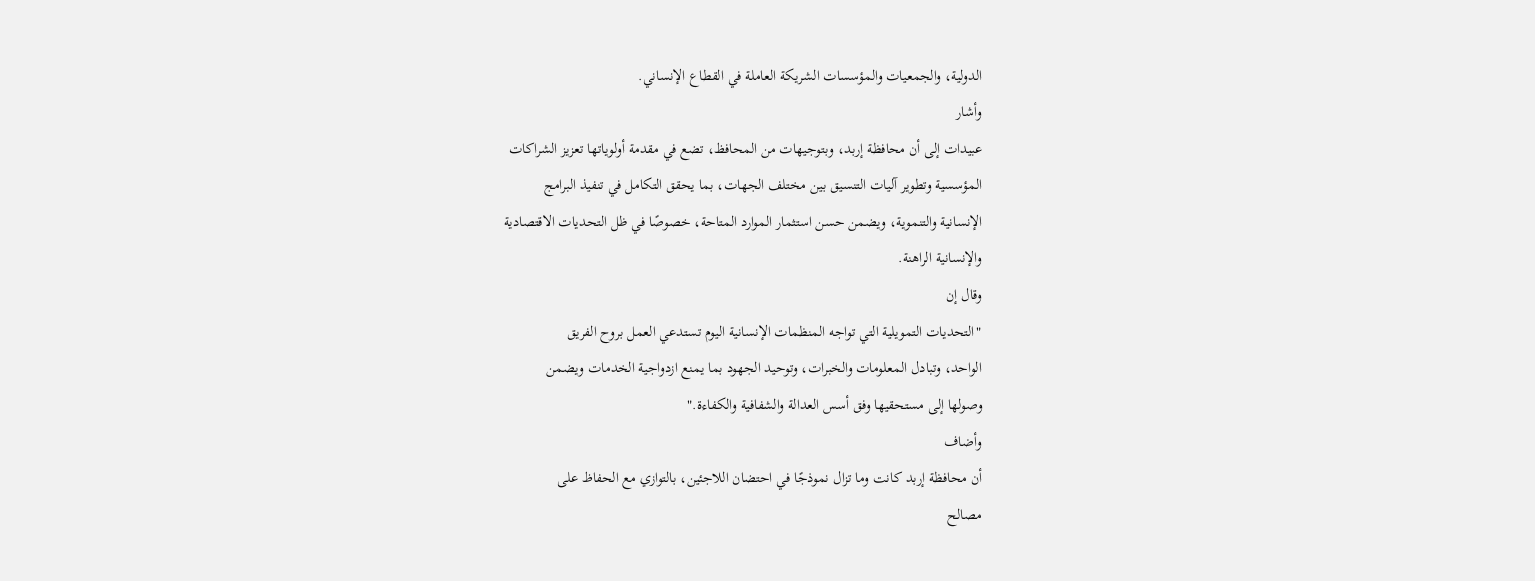الدولية، والجمعيات والمؤسسات الشريكة العاملة في القطاع الإنساني.
وأشار
عبيدات إلى أن محافظة إربد، وبتوجيهات من المحافظ، تضع في مقدمة أولوياتها تعزيز الشراكات
المؤسسية وتطوير آليات التنسيق بين مختلف الجهات، بما يحقق التكامل في تنفيذ البرامج
الإنسانية والتنموية، ويضمن حسن استثمار الموارد المتاحة، خصوصًا في ظل التحديات الاقتصادية
والإنسانية الراهنة.
وقال إن
"التحديات التمويلية التي تواجه المنظمات الإنسانية اليوم تستدعي العمل بروح الفريق
الواحد، وتبادل المعلومات والخبرات، وتوحيد الجهود بما يمنع ازدواجية الخدمات ويضمن
وصولها إلى مستحقيها وفق أسس العدالة والشفافية والكفاءة."
وأضاف
أن محافظة إربد كانت وما تزال نموذجًا في احتضان اللاجئين، بالتوازي مع الحفاظ على
مصالح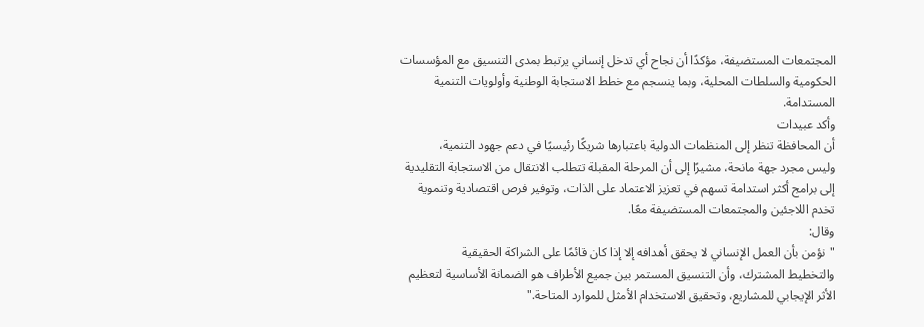المجتمعات المستضيفة، مؤكدًا أن نجاح أي تدخل إنساني يرتبط بمدى التنسيق مع المؤسسات
الحكومية والسلطات المحلية، وبما ينسجم مع خطط الاستجابة الوطنية وأولويات التنمية
المستدامة.
وأكد عبيدات
أن المحافظة تنظر إلى المنظمات الدولية باعتبارها شريكًا رئيسيًا في دعم جهود التنمية،
وليس مجرد جهة مانحة، مشيرًا إلى أن المرحلة المقبلة تتطلب الانتقال من الاستجابة التقليدية
إلى برامج أكثر استدامة تسهم في تعزيز الاعتماد على الذات، وتوفير فرص اقتصادية وتنموية
تخدم اللاجئين والمجتمعات المستضيفة معًا.
وقال:
"نؤمن بأن العمل الإنساني لا يحقق أهدافه إلا إذا كان قائمًا على الشراكة الحقيقية
والتخطيط المشترك، وأن التنسيق المستمر بين جميع الأطراف هو الضمانة الأساسية لتعظيم
الأثر الإيجابي للمشاريع، وتحقيق الاستخدام الأمثل للموارد المتاحة."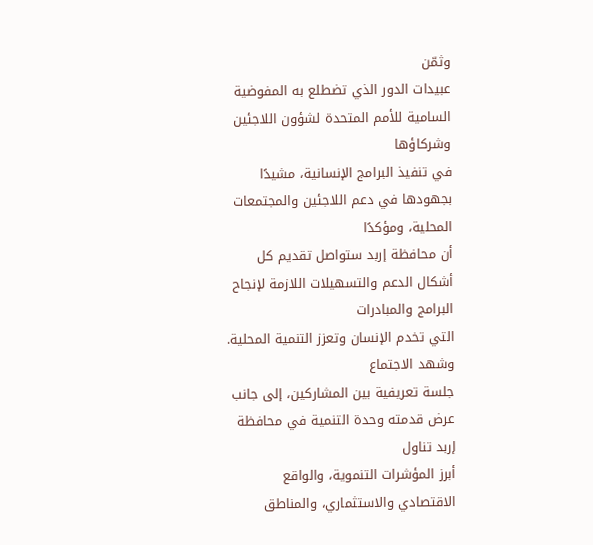وثمّن
عبيدات الدور الذي تضطلع به المفوضية السامية للأمم المتحدة لشؤون اللاجئين وشركاؤها
في تنفيذ البرامج الإنسانية، مشيدًا بجهودها في دعم اللاجئين والمجتمعات المحلية، ومؤكدًا
أن محافظة إربد ستواصل تقديم كل أشكال الدعم والتسهيلات اللازمة لإنجاح البرامج والمبادرات
التي تخدم الإنسان وتعزز التنمية المحلية.
وشهد الاجتماع
جلسة تعريفية بين المشاركين، إلى جانب عرض قدمته وحدة التنمية في محافظة إربد تناول
أبرز المؤشرات التنموية، والواقع الاقتصادي والاستثماري، والمناطق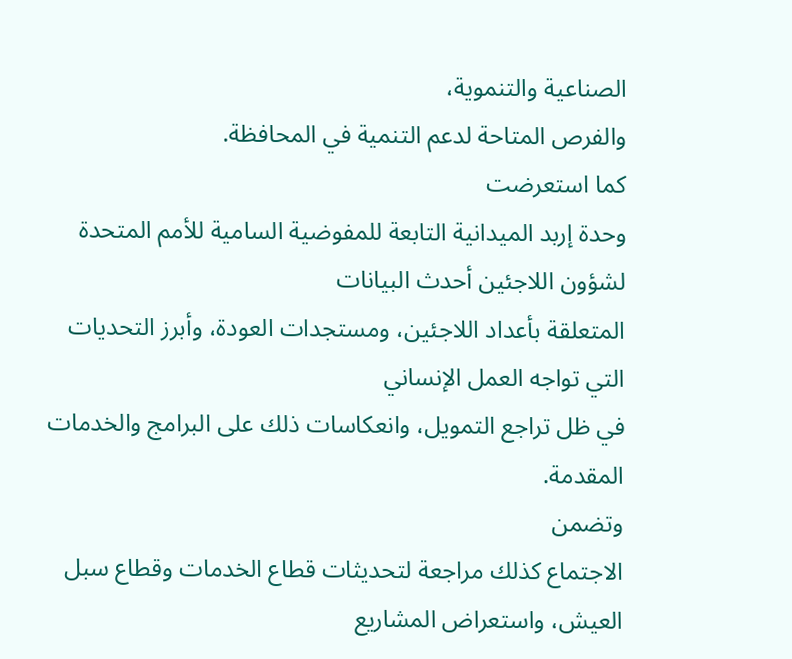الصناعية والتنموية،
والفرص المتاحة لدعم التنمية في المحافظة.
كما استعرضت
وحدة إربد الميدانية التابعة للمفوضية السامية للأمم المتحدة لشؤون اللاجئين أحدث البيانات
المتعلقة بأعداد اللاجئين، ومستجدات العودة، وأبرز التحديات التي تواجه العمل الإنساني
في ظل تراجع التمويل، وانعكاسات ذلك على البرامج والخدمات المقدمة.
وتضمن
الاجتماع كذلك مراجعة لتحديثات قطاع الخدمات وقطاع سبل العيش، واستعراض المشاريع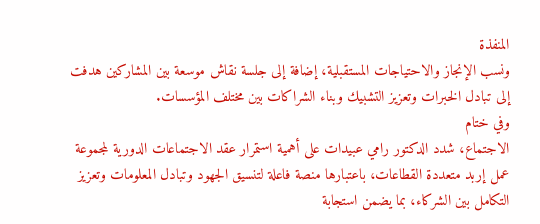المنفذة
ونسب الإنجاز والاحتياجات المستقبلية، إضافة إلى جلسة نقاش موسعة بين المشاركين هدفت
إلى تبادل الخبرات وتعزيز التشبيك وبناء الشراكات بين مختلف المؤسسات.
وفي ختام
الاجتماع، شدد الدكتور رامي عبيدات على أهمية استمرار عقد الاجتماعات الدورية لمجموعة
عمل إربد متعددة القطاعات، باعتبارها منصة فاعلة لتنسيق الجهود وتبادل المعلومات وتعزيز
التكامل بين الشركاء، بما يضمن استجابة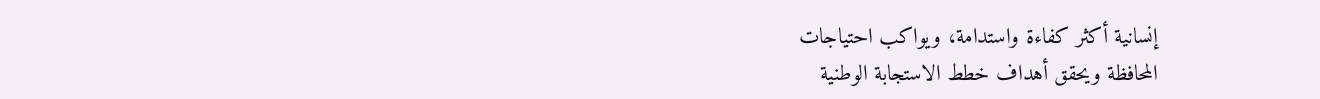إنسانية أكثر كفاءة واستدامة، ويواكب احتياجات
المحافظة ويحقق أهداف خطط الاستجابة الوطنية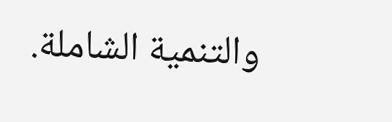والتنمية الشاملة.